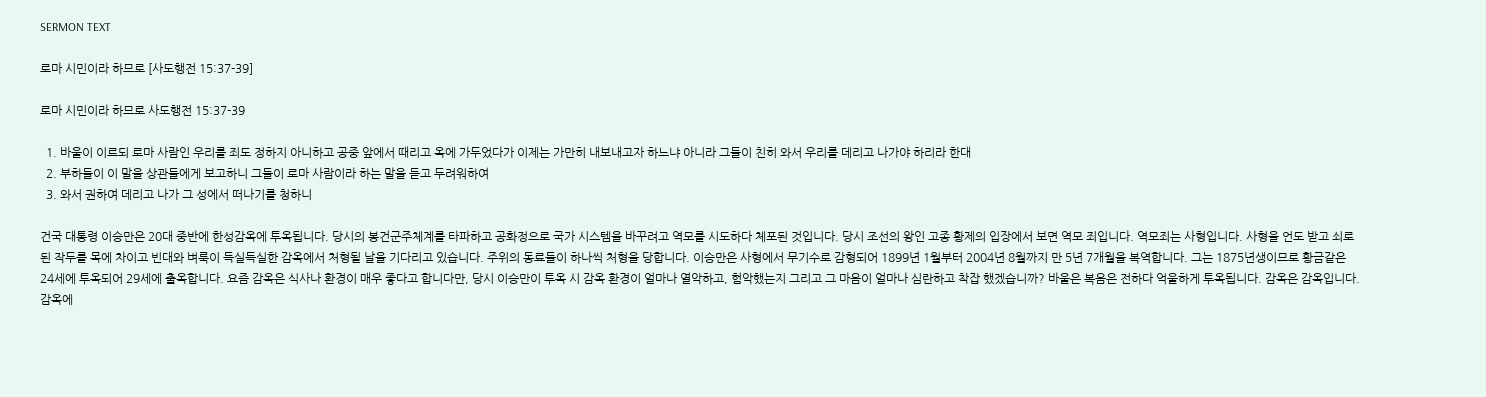SERMON TEXT

로마 시민이라 하므로 [사도행전 15:37-39]

로마 시민이라 하므로 사도행전 15:37-39

  1. 바울이 이르되 로마 사람인 우리를 죄도 정하지 아니하고 공중 앞에서 때리고 옥에 가두었다가 이제는 가만히 내보내고자 하느냐 아니라 그들이 친히 와서 우리를 데리고 나가야 하리라 한대
  2. 부하들이 이 말을 상관들에게 보고하니 그들이 로마 사람이라 하는 말을 듣고 두려워하여
  3. 와서 권하여 데리고 나가 그 성에서 떠나기를 청하니

건국 대통령 이승만은 20대 중반에 한성감옥에 투옥됩니다. 당시의 봉건군주체계를 타파하고 공화정으로 국가 시스템을 바꾸려고 역모를 시도하다 체포된 것입니다. 당시 조선의 왕인 고종 황제의 입장에서 보면 역모 죄입니다. 역모죄는 사형입니다. 사형을 언도 받고 쇠로 된 작두를 목에 차이고 빈대와 벼룩이 득실득실한 감옥에서 처형될 날을 기다리고 있습니다. 주위의 동료들이 하나씩 처형을 당합니다. 이승만은 사형에서 무기수로 감형되어 1899년 1월부터 2004년 8월까지 만 5년 7개월을 복역합니다. 그는 1875년생이므로 황금같은 24세에 투옥되어 29세에 출옥합니다. 요즘 감옥은 식사나 환경이 매우 좋다고 합니다만, 당시 이승만이 투옥 시 감옥 환경이 얼마나 열악하고, 험악했는지 그리고 그 마음이 얼마나 심란하고 착잡 했겠습니까? 바울은 복음은 전하다 억울하게 투옥됩니다. 감옥은 감옥입니다. 감옥에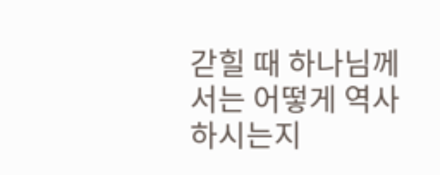갇힐 때 하나님께서는 어떻게 역사하시는지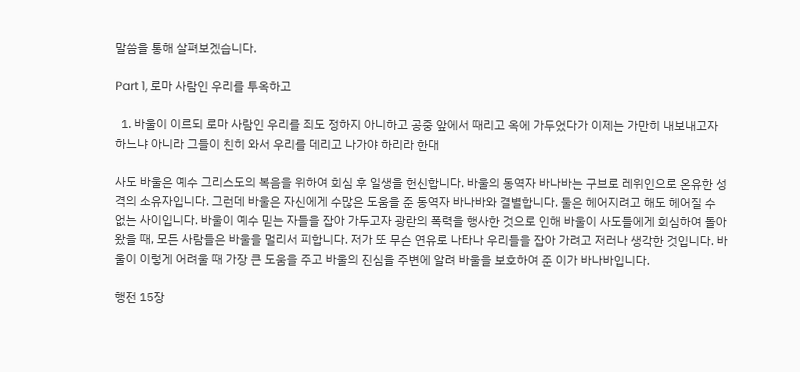말씀을 통해 살펴보겠습니다.

Part 1, 로마 사람인 우리를 투옥하고

  1. 바울이 이르되 로마 사람인 우리를 죄도 정하지 아니하고 공중 앞에서 때리고 옥에 가두었다가 이제는 가만히 내보내고자 하느냐 아니라 그들이 친히 와서 우리를 데리고 나가야 하리라 한대

사도 바울은 예수 그리스도의 복음을 위하여 회심 후 일생을 헌신합니다. 바울의 동역자 바나바는 구브로 레위인으로 온유한 성격의 소유자입니다. 그런데 바울은 자신에게 수많은 도움을 준 동역자 바나바와 결별합니다. 둘은 헤어지려고 해도 헤어질 수 없는 사이입니다. 바울이 예수 믿는 자들을 잡아 가두고자 광란의 폭력을 행사한 것으로 인해 바울이 사도들에게 회심하여 돌아왔을 때, 모든 사람들은 바울을 멀리서 피합니다. 저가 또 무슨 연유로 나타나 우리들을 잡아 가려고 저러나 생각한 것입니다. 바울이 이렇게 어려울 때 가장 큰 도움을 주고 바울의 진심을 주변에 알려 바울을 보호하여 준 이가 바나바입니다.

행전 15장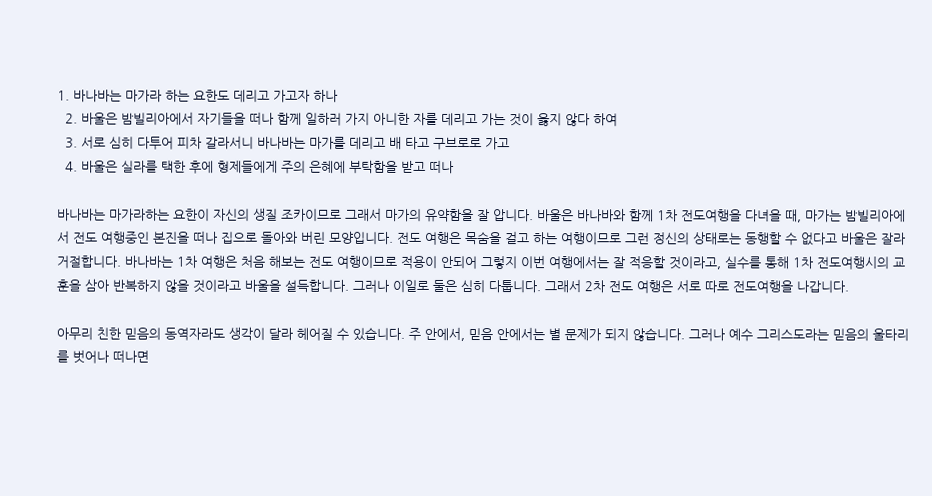1. 바나바는 마가라 하는 요한도 데리고 가고자 하나
  2. 바울은 밤빌리아에서 자기들을 떠나 함께 일하러 가지 아니한 자를 데리고 가는 것이 옳지 않다 하여
  3. 서로 심히 다투어 피차 갈라서니 바나바는 마가를 데리고 배 타고 구브로로 가고
  4. 바울은 실라를 택한 후에 형제들에게 주의 은혜에 부탁함을 받고 떠나

바나바는 마가라하는 요한이 자신의 생질 조카이므로 그래서 마가의 유약함을 잘 압니다. 바울은 바나바와 함께 1차 전도여행을 다녀올 때, 마가는 밤빌리아에서 전도 여행중인 본진을 떠나 집으로 돌아와 버린 모양입니다. 전도 여행은 목숨을 걸고 하는 여행이므로 그런 정신의 상태로는 동행할 수 없다고 바울은 잘라 거절합니다. 바나바는 1차 여행은 처음 해보는 전도 여행이므로 적용이 안되어 그렇지 이번 여행에서는 잘 적응할 것이라고, 실수를 통해 1차 전도여행시의 교훈을 삼아 반복하지 않을 것이라고 바울을 설득합니다. 그러나 이일로 둘은 심히 다툽니다. 그래서 2차 전도 여행은 서로 따로 전도여행을 나갑니다.

아무리 친한 믿음의 동역자라도 생각이 달라 헤어질 수 있습니다. 주 안에서, 믿음 안에서는 별 문제가 되지 않습니다. 그러나 예수 그리스도라는 믿음의 울타리를 벗어나 떠나면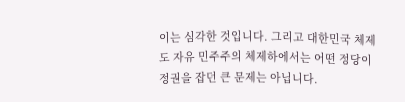이는 심각한 것입니다. 그리고 대한민국 체제도 자유 민주주의 체제하에서는 어떤 정당이 정권을 잡던 큰 문제는 아닙니다.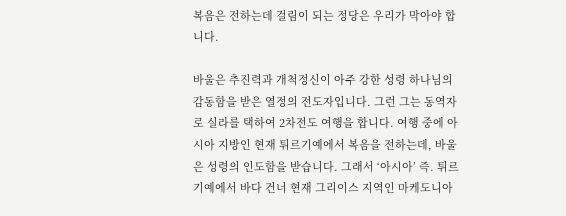복음은 전하는데 걸림이 되는 정당은 우리가 막아야 합니다.

바울은 추진력과 개척정신이 아주 강한 성령 하나님의 감동함을 받은 열정의 전도자입니다. 그런 그는 동역자로 실라를 택하여 2차전도 여행을 합니다. 여행 중에 아시아 지방인 현재 튀르기예에서 복음을 전하는데, 바울은 성령의 인도함을 받습니다. 그래서 ‘아시아’ 즉. 튀르기예에서 바다 건너 현재 그리이스 지역인 마케도니아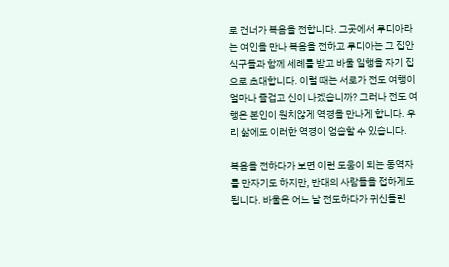로 건너가 복음을 전합니다. 그곳에서 루디아라는 여인을 만나 복음을 전하고 루디아는 그 집안 식구들과 함께 세례를 받고 바울 일행을 자기 집으로 초대합니다. 이럴 때는 서로가 전도 여행이 얼마나 즐겁고 신이 나겠습니까? 그러나 전도 여행은 본인이 원치않게 역경을 만나게 합니다. 우리 삶에도 이러한 역경이 엄습할 수 있습니다.

복음을 전하다가 보면 이런 도움이 되는 동역자를 만자기도 하지만, 반대의 사람들을 접하게도 됩니다. 바울은 어느 날 전도하다가 귀신들린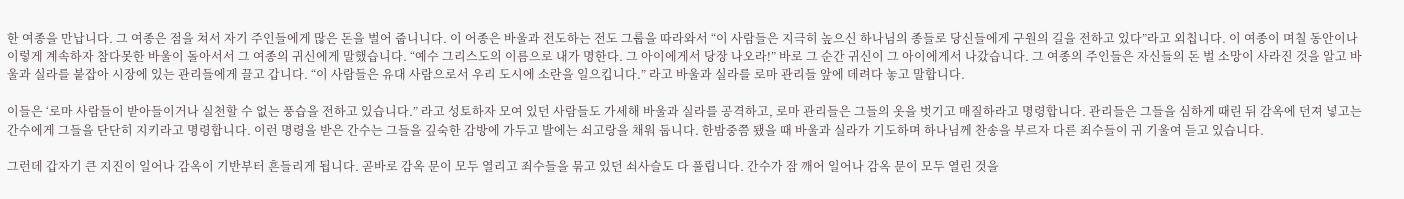한 여종을 만납니다. 그 여종은 점을 쳐서 자기 주인들에게 많은 돈을 벌어 줍니니다. 이 어종은 바울과 전도하는 전도 그룹을 따라와서 “이 사람들은 지극히 높으신 하나님의 종들로 당신들에게 구원의 길을 전하고 있다”라고 외칩니다. 이 여종이 며칠 동안이나 이렇게 계속하자 참다못한 바울이 돌아서서 그 여종의 귀신에게 말했습니다. “예수 그리스도의 이름으로 내가 명한다. 그 아이에게서 당장 나오라!” 바로 그 순간 귀신이 그 아이에게서 나갔습니다. 그 여종의 주인들은 자신들의 돈 벌 소망이 사라진 것을 알고 바울과 실라를 붙잡아 시장에 있는 관리들에게 끌고 갑니다. “이 사람들은 유대 사람으로서 우리 도시에 소란을 일으킵니다.” 라고 바울과 실라를 로마 관리들 앞에 데려다 놓고 말합니다.

이들은 ‘로마 사람들이 받아들이거나 실천할 수 없는 풍습을 전하고 있습니다.” 라고 성토하자 모여 있던 사람들도 가세해 바울과 실라를 공격하고, 로마 관리들은 그들의 옷을 벗기고 매질하라고 명령합니다. 관리들은 그들을 심하게 때린 뒤 감옥에 던져 넣고는 간수에게 그들을 단단히 지키라고 명령합니다. 이런 명령을 받은 간수는 그들을 깊숙한 감방에 가두고 발에는 쇠고랑을 채워 둡니다. 한밤중쯤 됐을 때 바울과 실라가 기도하며 하나님께 찬송을 부르자 다른 죄수들이 귀 기울여 듣고 있습니다.

그런데 갑자기 큰 지진이 일어나 감옥이 기반부터 흔들리게 됩니다. 곧바로 감옥 문이 모두 열리고 죄수들을 묶고 있던 쇠사슬도 다 풀립니다. 간수가 잠 깨어 일어나 감옥 문이 모두 열린 것을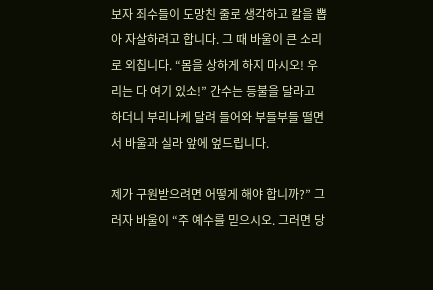보자 죄수들이 도망친 줄로 생각하고 칼을 뽑아 자살하려고 합니다. 그 때 바울이 큰 소리로 외칩니다. “몸을 상하게 하지 마시오! 우리는 다 여기 있소!” 간수는 등불을 달라고 하더니 부리나케 달려 들어와 부들부들 떨면서 바울과 실라 앞에 엎드립니다.

제가 구원받으려면 어떻게 해야 합니까?” 그러자 바울이 “주 예수를 믿으시오. 그러면 당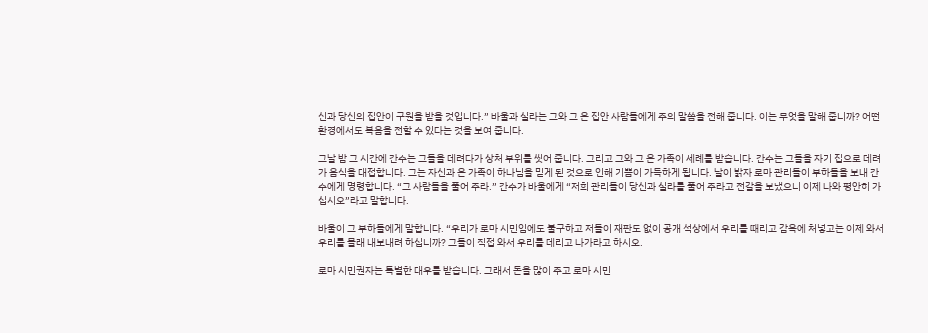신과 당신의 집안이 구원을 받을 것입니다.” 바울과 실라는 그와 그 온 집안 사람들에게 주의 말씀을 전해 줍니다. 이는 무엇을 말해 줍니까? 어떤 환경에서도 복음을 전할 수 있다는 것을 보여 줍니다.

그날 밤 그 시간에 간수는 그들을 데려다가 상처 부위를 씻어 줍니다. 그리고 그와 그 온 가족이 세례를 받습니다. 간수는 그들을 자기 집으로 데려가 음식을 대접합니다. 그는 자신과 온 가족이 하나님을 믿게 된 것으로 인해 기쁨이 가득하게 됩니다. 날이 밝자 로마 관리들이 부하들을 보내 간수에게 명령합니다. “그 사람들을 풀어 주라.” 간수가 바울에게 “저희 관리들이 당신과 실라를 풀어 주라고 전갈을 보냈으니 이제 나와 평안히 가십시오”라고 말합니다.

바울이 그 부하들에게 말합니다. “우리가 로마 시민임에도 불구하고 저들이 재판도 없이 공개 석상에서 우리를 때리고 감옥에 처넣고는 이제 와서 우리를 몰래 내보내려 하십니까? 그들이 직접 와서 우리를 데리고 나가라고 하시오.

로마 시민권자는 특별한 대우를 받습니다. 그래서 돈을 많이 주고 로마 시민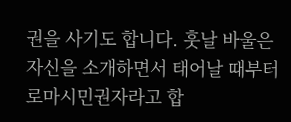권을 사기도 합니다. 훗날 바울은 자신을 소개하면서 태어날 때부터 로마시민권자라고 합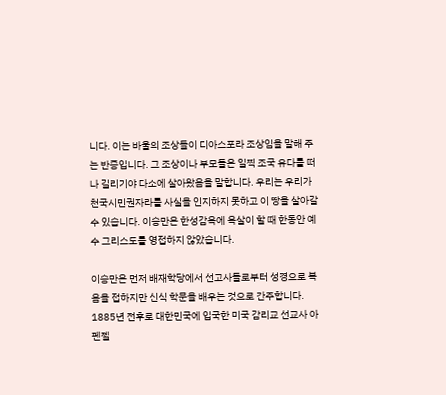니다. 이는 바울의 조상들이 디아스포라 조상임을 말해 주는 반증입니다. 그 조상이나 부모들은 일찍 조국 유다를 떠나 길리기야 다소에 살아왔음을 말합니다. 우리는 우리가 천국시민권자라를 사실을 인지하지 못하고 이 땅을 살아갈 수 있습니다. 이승만은 한성감옥에 옥살이 할 때 한동안 예수 그리스도를 영접하지 않았습니다.

이승만은 먼저 배재학당에서 선고사들로부터 성경으로 복음을 접하지만 신식 학문을 배우는 것으로 간주합니다. 1885년 전후로 대한민국에 입국한 미국 감리교 선교사 아펜젤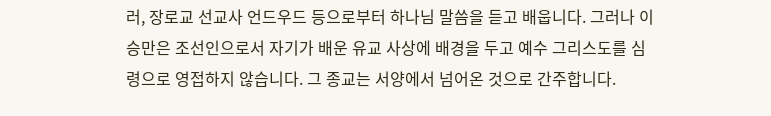러, 장로교 선교사 언드우드 등으로부터 하나님 말씀을 듣고 배웁니다. 그러나 이승만은 조선인으로서 자기가 배운 유교 사상에 배경을 두고 예수 그리스도를 심령으로 영접하지 않습니다. 그 종교는 서양에서 넘어온 것으로 간주합니다.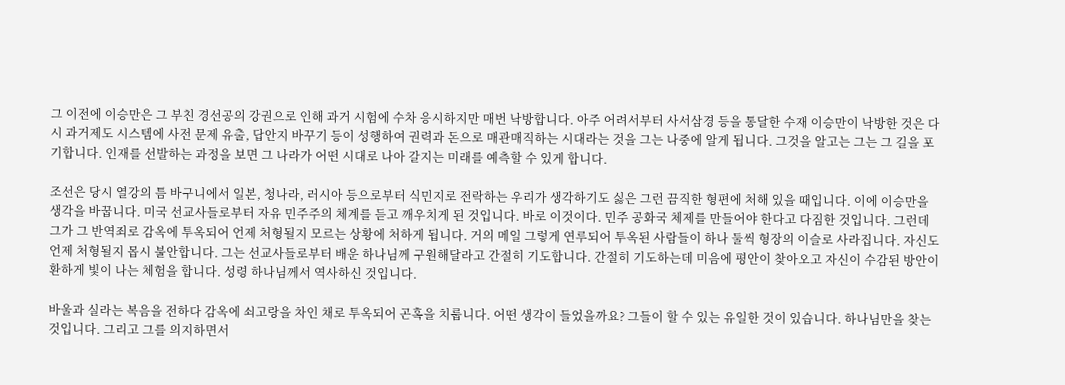그 이전에 이승만은 그 부친 경선공의 강권으로 인해 과거 시험에 수차 응시하지만 매번 낙방합니다. 아주 어려서부터 사서삼경 등을 통달한 수재 이승만이 낙방한 것은 다시 과거제도 시스템에 사전 문제 유출, 답안지 바꾸기 등이 성행하여 권력과 돈으로 매관매직하는 시대라는 것을 그는 나중에 알게 됩니다. 그것을 알고는 그는 그 길을 포기합니다. 인재를 선발하는 과정을 보면 그 나라가 어떤 시대로 나아 갈지는 미래를 예측할 수 있게 합니다.

조선은 당시 열강의 틈 바구니에서 일본, 청나라, 러시아 등으로부터 식민지로 전락하는 우리가 생각하기도 싫은 그런 끔직한 형편에 처해 있을 때입니다. 이에 이승만을 생각을 바꿉니다. 미국 선교사들로부터 자유 민주주의 체계를 듣고 깨우치게 된 것입니다. 바로 이것이다. 민주 공화국 체제를 만들어야 한다고 다짐한 것입니다. 그런데 그가 그 반역죄로 감옥에 투옥되어 언제 처형될지 모르는 상황에 처하게 됩니다. 거의 메일 그렇게 연루되어 투옥된 사람들이 하나 둘씩 형장의 이슬로 사라집니다. 자신도 언제 처형될지 몹시 불안합니다. 그는 선교사들로부터 배운 하나님께 구원해달라고 간절히 기도합니다. 간절히 기도하는데 미음에 평안이 찾아오고 자신이 수감된 방안이 환하게 빛이 나는 체험을 합니다. 성령 하나님께서 역사하신 것입니다.

바울과 실라는 복음을 전하다 감옥에 쇠고랑을 차인 채로 투옥되어 곤혹을 치룹니다. 어떤 생각이 들었을까요? 그들이 할 수 있는 유일한 것이 있습니다. 하나님만을 찾는 것입니다. 그리고 그를 의지하면서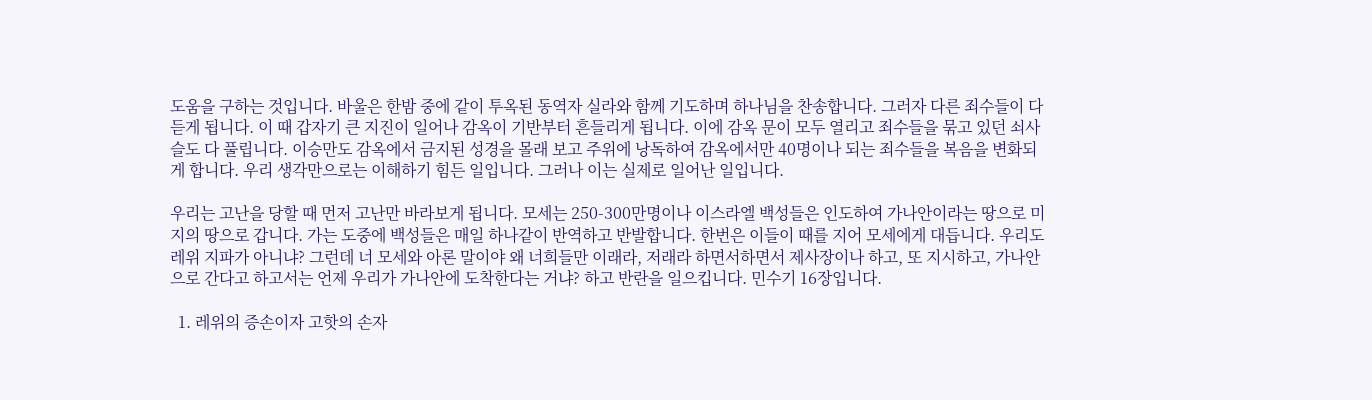도움을 구하는 것입니다. 바울은 한밤 중에 같이 투옥된 동역자 실라와 함께 기도하며 하나님을 찬송합니다. 그러자 다른 죄수들이 다 듣게 됩니다. 이 때 갑자기 큰 지진이 일어나 감옥이 기반부터 흔들리게 됩니다. 이에 감옥 문이 모두 열리고 죄수들을 묶고 있던 쇠사슬도 다 풀립니다. 이승만도 감옥에서 금지된 성경을 몰래 보고 주위에 낭독하여 감옥에서만 40명이나 되는 죄수들을 복음을 변화되게 합니다. 우리 생각만으로는 이해하기 힘든 일입니다. 그러나 이는 실제로 일어난 일입니다.

우리는 고난을 당할 때 먼저 고난만 바라보게 됩니다. 모세는 250-300만명이나 이스라엘 백성들은 인도하여 가나안이라는 땅으로 미지의 땅으로 갑니다. 가는 도중에 백성들은 매일 하나같이 반역하고 반발합니다. 한번은 이들이 때를 지어 모세에게 대듭니다. 우리도 레위 지파가 아니냐? 그런데 너 모세와 아론 말이야 왜 너희들만 이래라, 저래라 하면서하면서 제사장이나 하고, 또 지시하고, 가나안으로 간다고 하고서는 언제 우리가 가나안에 도착한다는 거냐? 하고 반란을 일으킵니다. 민수기 16장입니다.

  1. 레위의 증손이자 고핫의 손자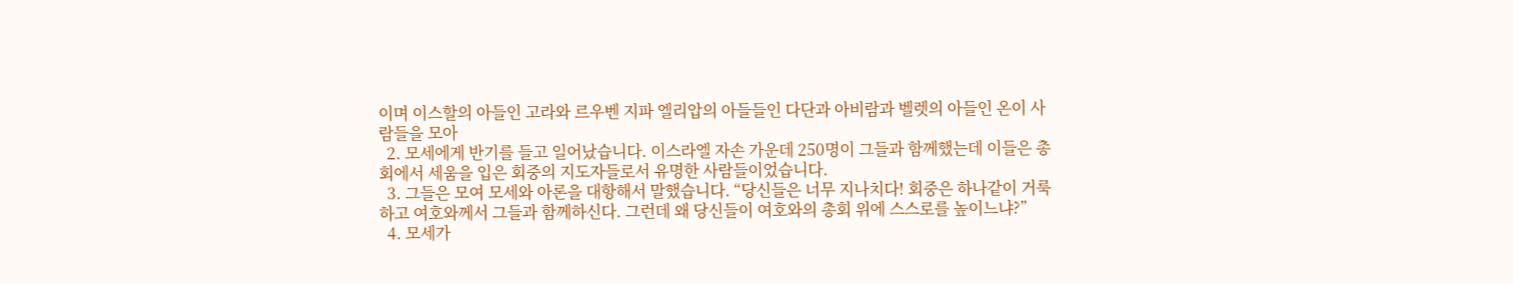이며 이스할의 아들인 고라와 르우벤 지파 엘리압의 아들들인 다단과 아비람과 벨렛의 아들인 온이 사람들을 모아
  2. 모세에게 반기를 들고 일어났습니다. 이스라엘 자손 가운데 250명이 그들과 함께했는데 이들은 총회에서 세움을 입은 회중의 지도자들로서 유명한 사람들이었습니다.
  3. 그들은 모여 모세와 아론을 대항해서 말했습니다. “당신들은 너무 지나치다! 회중은 하나같이 거룩하고 여호와께서 그들과 함께하신다. 그런데 왜 당신들이 여호와의 총회 위에 스스로를 높이느냐?”
  4. 모세가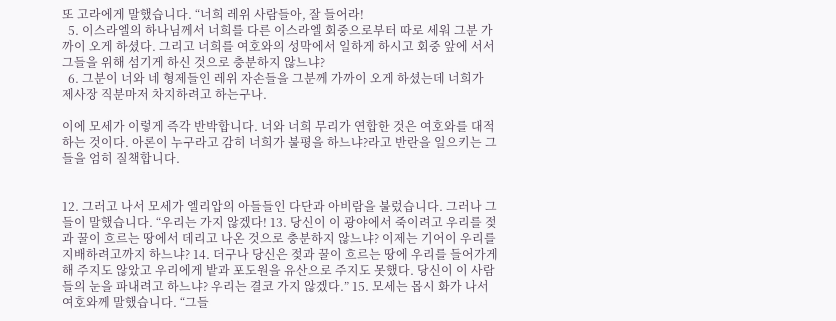또 고라에게 말했습니다. “너희 레위 사람들아, 잘 들어라!
  5. 이스라엘의 하나님께서 너희를 다른 이스라엘 회중으로부터 따로 세워 그분 가까이 오게 하셨다. 그리고 너희를 여호와의 성막에서 일하게 하시고 회중 앞에 서서 그들을 위해 섬기게 하신 것으로 충분하지 않느냐?
  6. 그분이 너와 네 형제들인 레위 자손들을 그분께 가까이 오게 하셨는데 너희가 제사장 직분마저 차지하려고 하는구나.

이에 모세가 이렇게 즉각 반박합니다. 너와 너희 무리가 연합한 것은 여호와를 대적하는 것이다. 아론이 누구라고 감히 너희가 불평을 하느냐?라고 반란을 일으키는 그들을 엄히 질책합니다.


12. 그러고 나서 모세가 엘리압의 아들들인 다단과 아비람을 불렀습니다. 그러나 그들이 말했습니다. “우리는 가지 않겠다! 13. 당신이 이 광야에서 죽이려고 우리를 젖과 꿀이 흐르는 땅에서 데리고 나온 것으로 충분하지 않느냐? 이제는 기어이 우리를 지배하려고까지 하느냐? 14. 더구나 당신은 젖과 꿀이 흐르는 땅에 우리를 들어가게 해 주지도 않았고 우리에게 밭과 포도원을 유산으로 주지도 못했다. 당신이 이 사람들의 눈을 파내려고 하느냐? 우리는 결코 가지 않겠다.” 15. 모세는 몹시 화가 나서 여호와께 말했습니다. “그들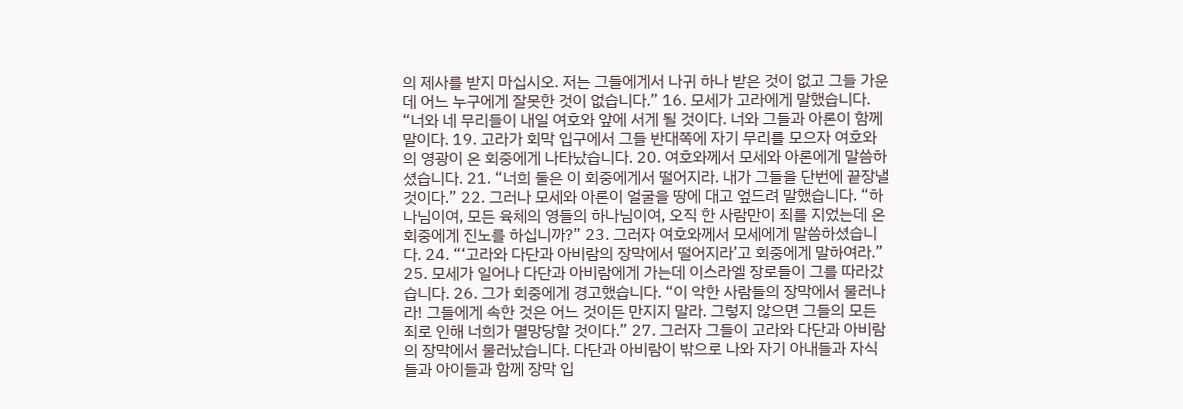의 제사를 받지 마십시오. 저는 그들에게서 나귀 하나 받은 것이 없고 그들 가운데 어느 누구에게 잘못한 것이 없습니다.” 16. 모세가 고라에게 말했습니다. “너와 네 무리들이 내일 여호와 앞에 서게 될 것이다. 너와 그들과 아론이 함께 말이다. 19. 고라가 회막 입구에서 그들 반대쪽에 자기 무리를 모으자 여호와의 영광이 온 회중에게 나타났습니다. 20. 여호와께서 모세와 아론에게 말씀하셨습니다. 21. “너희 둘은 이 회중에게서 떨어지라. 내가 그들을 단번에 끝장낼 것이다.” 22. 그러나 모세와 아론이 얼굴을 땅에 대고 엎드려 말했습니다. “하나님이여, 모든 육체의 영들의 하나님이여, 오직 한 사람만이 죄를 지었는데 온 회중에게 진노를 하십니까?” 23. 그러자 여호와께서 모세에게 말씀하셨습니다. 24. “‘고라와 다단과 아비람의 장막에서 떨어지라’고 회중에게 말하여라.” 25. 모세가 일어나 다단과 아비람에게 가는데 이스라엘 장로들이 그를 따라갔습니다. 26. 그가 회중에게 경고했습니다. “이 악한 사람들의 장막에서 물러나라! 그들에게 속한 것은 어느 것이든 만지지 말라. 그렇지 않으면 그들의 모든 죄로 인해 너희가 멸망당할 것이다.” 27. 그러자 그들이 고라와 다단과 아비람의 장막에서 물러났습니다. 다단과 아비람이 밖으로 나와 자기 아내들과 자식들과 아이들과 함께 장막 입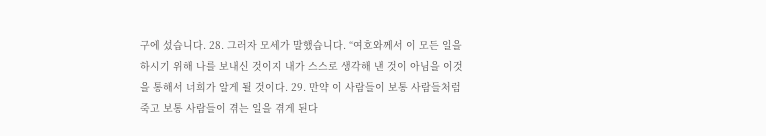구에 섰습니다. 28. 그러자 모세가 말했습니다. “여호와께서 이 모든 일을 하시기 위해 나를 보내신 것이지 내가 스스로 생각해 낸 것이 아님을 이것을 통해서 너희가 알게 될 것이다. 29. 만약 이 사람들이 보통 사람들처럼 죽고 보통 사람들이 겪는 일을 겪게 된다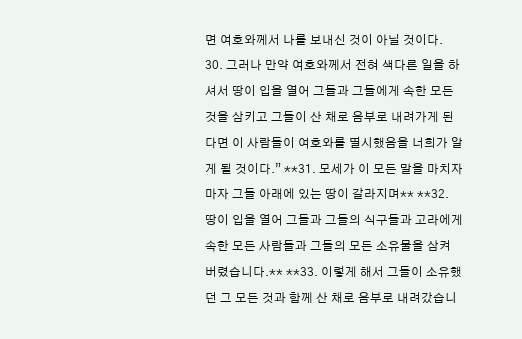면 여호와께서 나를 보내신 것이 아닐 것이다. 30. 그러나 만약 여호와께서 전혀 색다른 일을 하셔서 땅이 입을 열어 그들과 그들에게 속한 모든 것을 삼키고 그들이 산 채로 음부로 내려가게 된다면 이 사람들이 여호와를 멸시했음을 너희가 알게 될 것이다.” **31. 모세가 이 모든 말을 마치자마자 그들 아래에 있는 땅이 갈라지며** **32. 땅이 입을 열어 그들과 그들의 식구들과 고라에게 속한 모든 사람들과 그들의 모든 소유물을 삼켜 버렸습니다.** **33. 이렇게 해서 그들이 소유했던 그 모든 것과 함께 산 채로 음부로 내려갔습니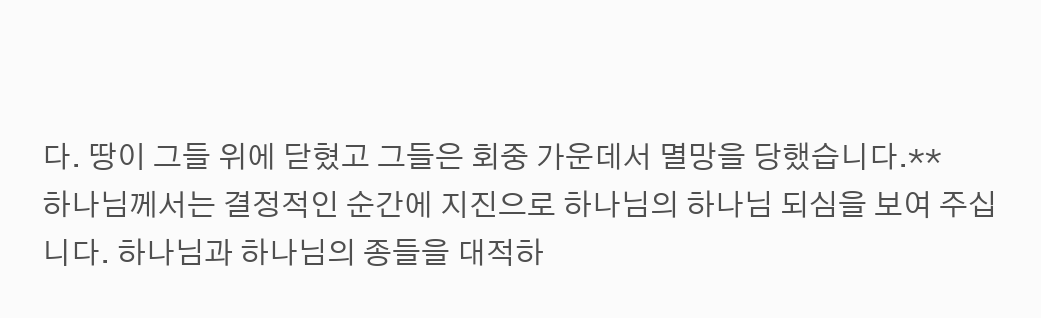다. 땅이 그들 위에 닫혔고 그들은 회중 가운데서 멸망을 당했습니다.**
하나님께서는 결정적인 순간에 지진으로 하나님의 하나님 되심을 보여 주십니다. 하나님과 하나님의 종들을 대적하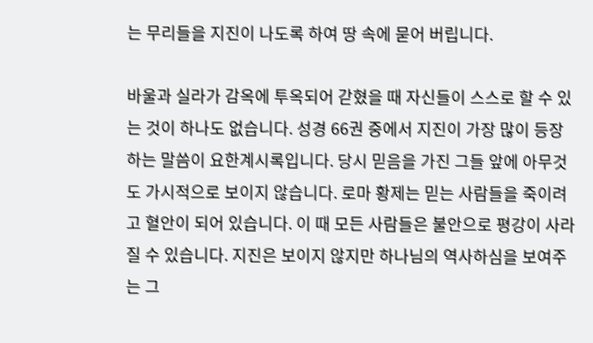는 무리들을 지진이 나도록 하여 땅 속에 묻어 버립니다.

바울과 실라가 감옥에 투옥되어 갇혔을 때 자신들이 스스로 할 수 있는 것이 하나도 없습니다. 성경 66권 중에서 지진이 가장 많이 등장하는 말씀이 요한계시록입니다. 당시 믿음을 가진 그들 앞에 아무것도 가시적으로 보이지 않습니다. 로마 황제는 믿는 사람들을 죽이려고 혈안이 되어 있습니다. 이 때 모든 사람들은 불안으로 평강이 사라질 수 있습니다. 지진은 보이지 않지만 하나님의 역사하심을 보여주는 그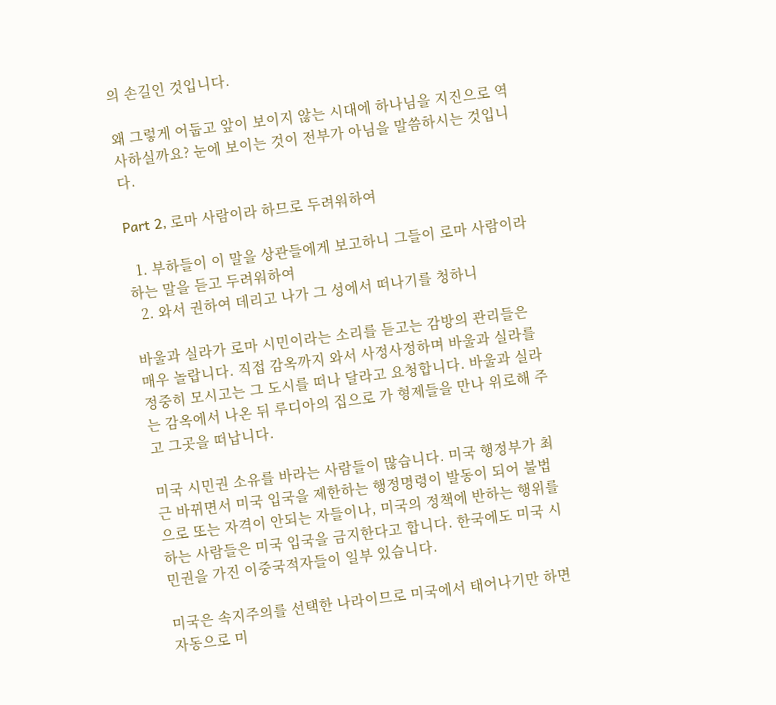의 손길인 것입니다.

왜 그렇게 어둡고 앞이 보이지 않는 시대에 하나님을 지진으로 역사하실까요? 눈에 보이는 것이 전부가 아님을 말씀하시는 것입니다.

Part 2, 로마 사람이라 하므로 두려워하여

  1. 부하들이 이 말을 상관들에게 보고하니 그들이 로마 사람이라 하는 말을 듣고 두려워하여
  2. 와서 권하여 데리고 나가 그 성에서 떠나기를 청하니

바울과 실라가 로마 시민이라는 소리를 듣고는 감방의 관리들은 매우 놀랍니다. 직접 감옥까지 와서 사정사정하며 바울과 실라를 정중히 모시고는 그 도시를 떠나 달라고 요청합니다. 바울과 실라는 감옥에서 나온 뒤 루디아의 집으로 가 형제들을 만나 위로해 주고 그곳을 떠납니다.

미국 시민권 소유를 바라는 사람들이 많습니다. 미국 행정부가 최근 바뀌면서 미국 입국을 제한하는 행정명령이 발동이 되어 불법으로 또는 자격이 안되는 자들이나, 미국의 정책에 반하는 행위를 하는 사람들은 미국 입국을 금지한다고 합니다. 한국에도 미국 시민권을 가진 이중국적자들이 일부 있습니다.

미국은 속지주의를 선택한 나라이므로 미국에서 태어나기만 하면 자동으로 미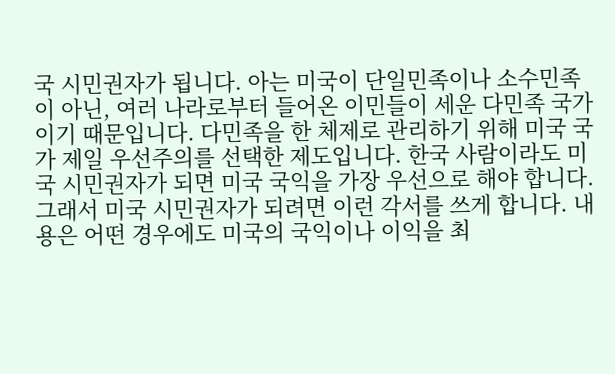국 시민권자가 됩니다. 아는 미국이 단일민족이나 소수민족이 아닌, 여러 나라로부터 들어온 이민들이 세운 다민족 국가이기 때문입니다. 다민족을 한 체제로 관리하기 위해 미국 국가 제일 우선주의를 선택한 제도입니다. 한국 사람이라도 미국 시민권자가 되면 미국 국익을 가장 우선으로 해야 합니다. 그래서 미국 시민권자가 되려면 이런 각서를 쓰게 합니다. 내용은 어떤 경우에도 미국의 국익이나 이익을 최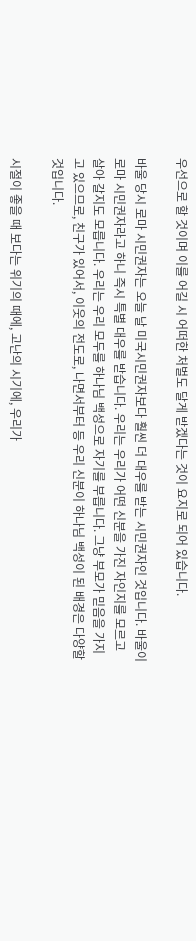우선으로 할 것이며 이를 어길 시 어떠한 처벌도 달게 받겠다는 것이 요지로 되어 있습니다.

바울 당시 로마 시민권자는 오늘 날 미국시민권자보다 훨씬 더 대우를 받는 시민권자인 것입니다. 바울이 로마 시민권자라고 하니 즉시 특별 대우를 받습니다. 우리는 우리가 어떤 신분을 가진 자인지를 모르고 살아 갈지도 모릅니다. 우리는 우리 모두를 하나님 백성으로 자기를 부릅니다. 그냥 부모가 믿음을 가지고 있으므로, 친구가 있어서, 이웃의 전도로, 나면서부터 등 우리 신분이 하나님 백성이 된 배경은 다양할 것입니다.

시절이 좋을 때 보다는 위기의 때에, 고난의 시기에, 우리가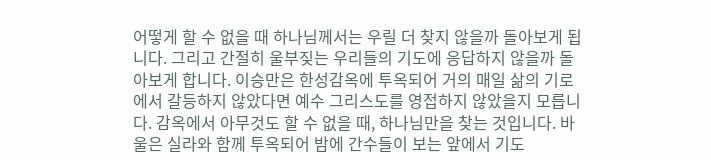어떻게 할 수 없을 때 하나님께서는 우릴 더 찾지 않을까 돌아보게 됩니다. 그리고 간절히 울부짖는 우리들의 기도에 응답하지 않을까 돌아보게 합니다. 이승만은 한성감옥에 투옥되어 거의 매일 삶의 기로에서 갈등하지 않았다면 예수 그리스도를 영접하지 않았을지 모릅니다. 감옥에서 아무것도 할 수 없을 때, 하나님만을 찾는 것입니다. 바울은 실라와 함께 투옥되어 밤에 간수들이 보는 앞에서 기도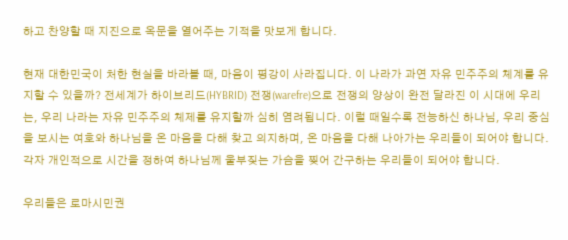하고 찬양할 때 지진으로 옥문을 열어주는 기적을 맛보게 합니다.

현재 대한민국이 처한 현실을 바라볼 때, 마음이 평강이 사라집니다. 이 나라가 과연 자유 민주주의 체계를 유지할 수 있을까? 전세계가 하이브리드(HYBRID) 전쟁(warefre)으로 전쟁의 양상이 완전 달라진 이 시대에 우리는, 우리 나라는 자유 민주주의 체제를 유지할까 심히 염려됩니다. 이럴 때일수록 전능하신 하나님, 우리 중심을 보시는 여호와 하나님을 온 마음을 다해 찾고 의지하며, 온 마음을 다해 나아가는 우리들이 되어야 합니다. 각자 개인적으로 시간을 정하여 하나님께 울부짖는 가슴을 찢어 간구하는 우리들이 되어야 합니다.

우리들은 로마시민권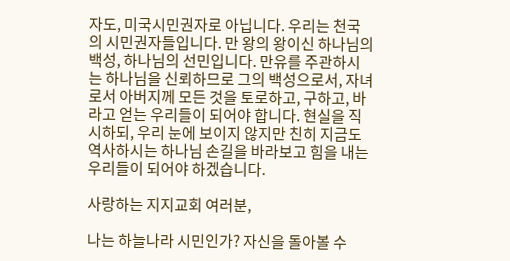자도, 미국시민권자로 아닙니다. 우리는 천국의 시민권자들입니다. 만 왕의 왕이신 하나님의 백성, 하나님의 선민입니다. 만유를 주관하시는 하나님을 신뢰하므로 그의 백성으로서, 자녀로서 아버지께 모든 것을 토로하고, 구하고, 바라고 얻는 우리들이 되어야 합니다. 현실을 직시하되, 우리 눈에 보이지 않지만 친히 지금도 역사하시는 하나님 손길을 바라보고 힘을 내는 우리들이 되어야 하겠습니다.

사랑하는 지지교회 여러분,

나는 하늘나라 시민인가? 자신을 돌아볼 수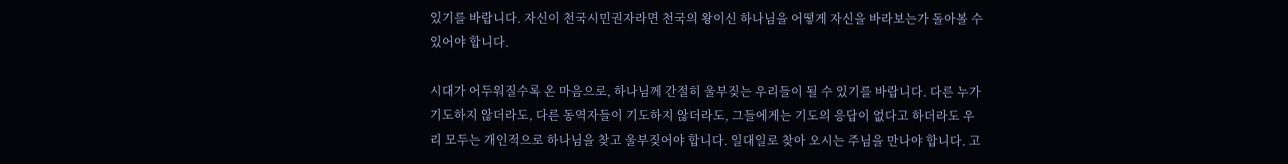있기를 바랍니다. 자신이 천국시민권자라면 천국의 왕이신 하나님을 어떻게 자신을 바라보는가 돌아볼 수 있어야 합니다.

시대가 어두워질수록 온 마음으로, 하나님께 간절히 울부짖는 우리들이 될 수 있기를 바랍니다. 다른 누가 기도하지 않더라도, 다른 동역자들이 기도하지 않더라도, 그들에게는 기도의 응답이 없다고 하더라도 우리 모두는 개인적으로 하나님을 찾고 울부짖어야 합니다. 일대일로 찾아 오시는 주님을 만나야 합니다. 고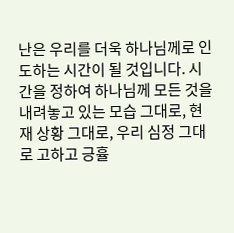난은 우리를 더욱 하나님께로 인도하는 시간이 될 것입니다. 시간을 정하여 하나님께 모든 것을 내려놓고 있는 모습 그대로, 현재 상황 그대로, 우리 심정 그대로 고하고 긍휼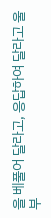을 베풀어 달라고, 응답하여 달라고 울부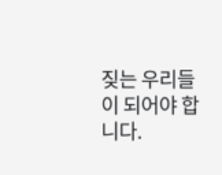짖는 우리들이 되어야 합니다.